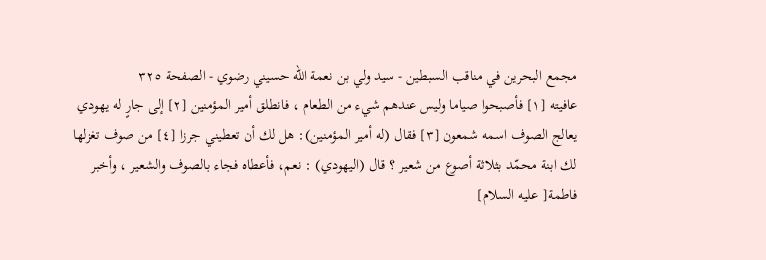مجمع البحرين في مناقب السبطين - سيد ولي بن نعمة الله حسيني رضوي - الصفحة ٣٢٥
عافيته [١] فأصبحوا صياما وليس عندهم شيء من الطعام ، فانطلق أمير المؤمنين [٢] إلى جارٍ له يهودي يعالج الصوف اسمه شمعون [٣] فقال (له أمير المؤمنين): هل لك أن تعطيني جرزا [٤] من صوف تغزلها لك ابنة محمّد بثلاثة أصوع من شعير ؟ قال (اليهودي) : نعم، فأعطاه فجاء بالصوف والشعير ، وأخبر فاطمة[ عليه السلام]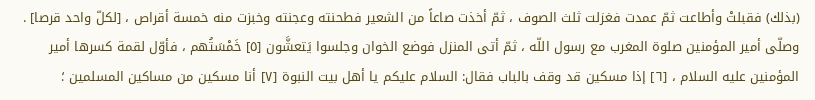(بذلك) فقبلتْ وأطاعت ثمّ عمدت فغزلت ثلث الصوف ، ثمّ أخذت صاعاً من الشعير فطحنته وعجنته وخبزت منه خمسة أقراص ، [لكلّ واحد قرصا] . وصلّى أمير المؤمنين صلوة المغرب مع رسول اللّه ، ثمّ أتى المنزل فوضع الخوان وجلسوا يَتعشَّون [٥] خَمْسَتُهم ، فأوّل لقمة كسرها أمير المؤمنين عليه السلام ، [٦] إذا مسكين قد وقف بالباب فقال: السلام عليكم يا أهل بيت النبوة [٧] أنا مسكين من مساكين المسلمين ؛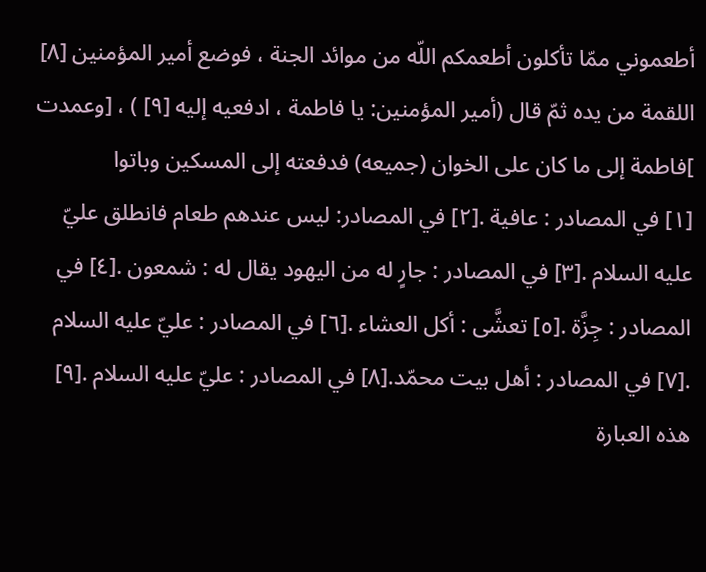أطعموني ممّا تأكلون أطعمكم اللّه من موائد الجنة ، فوضع أمير المؤمنين [٨] اللقمة من يده ثمّ قال (أمير المؤمنين: يا فاطمة ، ادفعيه إليه [٩] ) ، [وعمدت ]فاطمة إلى ما كان على الخوان (جميعه) فدفعته إلى المسكين وباتوا
[١] في المصادر : عافية .[٢] في المصادر: ليس عندهم طعام فانطلق عليّ عليه السلام .[٣] في المصادر : جارٍ له من اليهود يقال له : شمعون .[٤] في المصادر : جِزَّة .[٥] تعشَّى : أكل العشاء .[٦] في المصادر : عليّ عليه السلام .[٧] في المصادر : أهل بيت محمّد.[٨] في المصادر : عليّ عليه السلام .[٩] هذه العبارة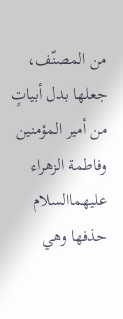من المصنّف، جعلها بدل أبياتٍ من أمير المؤمنين وفاطمة الزهراء عليهماالسلام حذفها وهي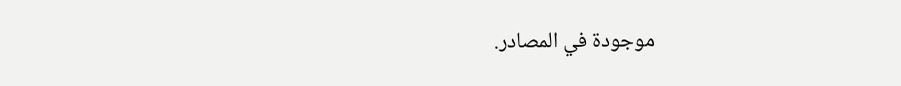موجودة في المصادر.